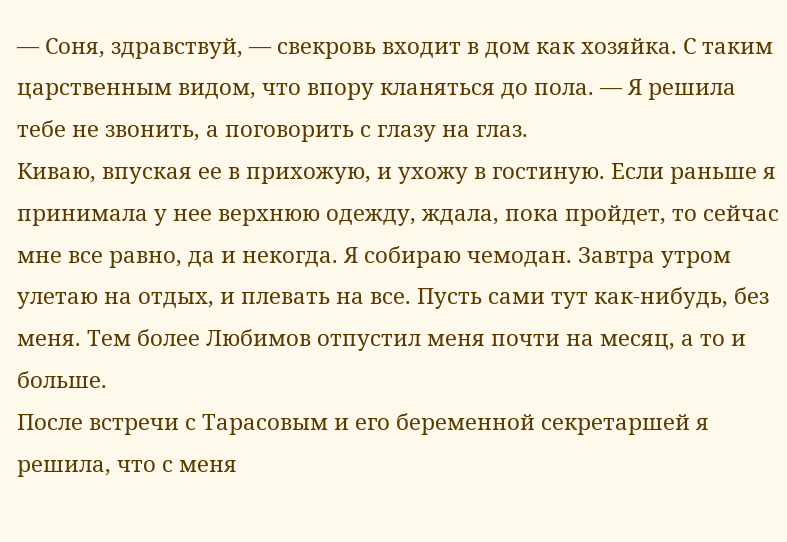— Соня, здравствуй, — свекровь входит в дом как хозяйка. С таким царственным видом, что впору кланяться до пола. — Я решила тебе не звонить, а поговорить с глазу на глаз.
Киваю, впуская ее в прихожую, и ухожу в гостиную. Если раньше я принимала у нее верхнюю одежду, ждала, пока пройдет, то сейчас мне все равно, да и некогда. Я собираю чемодан. Завтра утром улетаю на отдых, и плевать на все. Пусть сами тут как-нибудь, без меня. Тем более Любимов отпустил меня почти на месяц, а то и больше.
После встречи с Тарасовым и его беременной секретаршей я решила, что с меня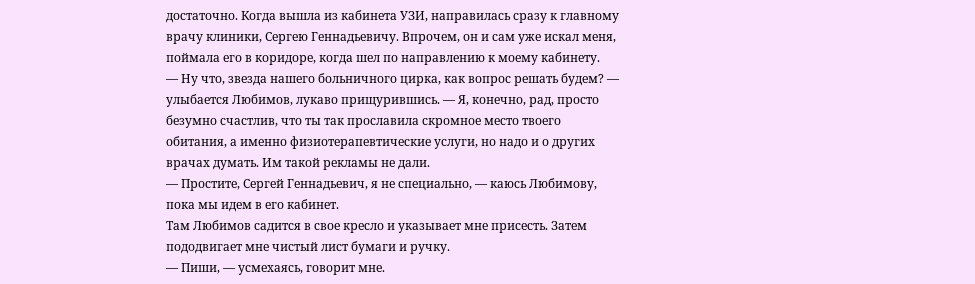достаточно. Когда вышла из кабинета УЗИ, направилась сразу к главному врачу клиники, Сергею Геннадьевичу. Впрочем, он и сам уже искал меня, поймала его в коридоре, когда шел по направлению к моему кабинету.
— Ну что, звезда нашего больничного цирка, как вопрос решать будем? — улыбается Любимов, лукаво прищурившись. — Я, конечно, рад, просто безумно счастлив, что ты так прославила скромное место твоего обитания, а именно физиотерапевтические услуги, но надо и о других врачах думать. Им такой рекламы не дали.
— Простите, Сергей Геннадьевич, я не специально, — каюсь Любимову, пока мы идем в его кабинет.
Там Любимов садится в свое кресло и указывает мне присесть. Затем пододвигает мне чистый лист бумаги и ручку.
— Пиши, — усмехаясь, говорит мне.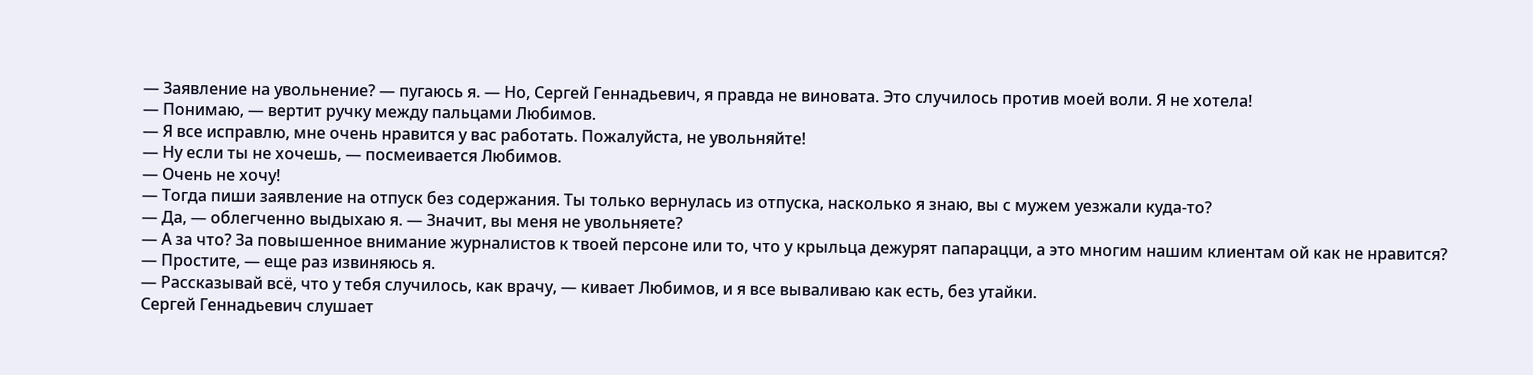— Заявление на увольнение? — пугаюсь я. — Но, Сергей Геннадьевич, я правда не виновата. Это случилось против моей воли. Я не хотела!
— Понимаю, — вертит ручку между пальцами Любимов.
— Я все исправлю, мне очень нравится у вас работать. Пожалуйста, не увольняйте!
— Ну если ты не хочешь, — посмеивается Любимов.
— Очень не хочу!
— Тогда пиши заявление на отпуск без содержания. Ты только вернулась из отпуска, насколько я знаю, вы с мужем уезжали куда-то?
— Да, — облегченно выдыхаю я. — Значит, вы меня не увольняете?
— А за что? За повышенное внимание журналистов к твоей персоне или то, что у крыльца дежурят папарацци, а это многим нашим клиентам ой как не нравится?
— Простите, — еще раз извиняюсь я.
— Рассказывай всё, что у тебя случилось, как врачу, — кивает Любимов, и я все вываливаю как есть, без утайки.
Сергей Геннадьевич слушает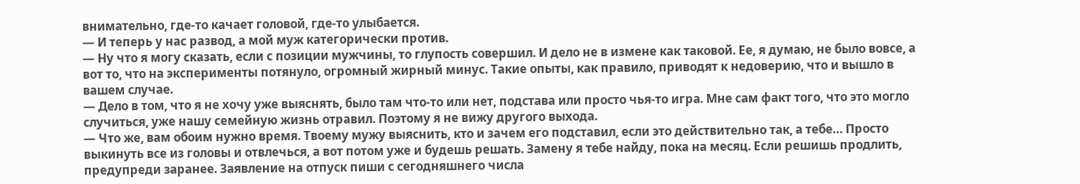внимательно, где-то качает головой, где-то улыбается.
— И теперь у нас развод, а мой муж категорически против.
— Ну что я могу сказать, если с позиции мужчины, то глупость совершил. И дело не в измене как таковой. Ее, я думаю, не было вовсе, а вот то, что на эксперименты потянуло, огромный жирный минус. Такие опыты, как правило, приводят к недоверию, что и вышло в вашем случае.
— Дело в том, что я не хочу уже выяснять, было там что-то или нет, подстава или просто чья-то игра. Мне сам факт того, что это могло случиться, уже нашу семейную жизнь отравил. Поэтому я не вижу другого выхода.
— Что же, вам обоим нужно время. Твоему мужу выяснить, кто и зачем его подставил, если это действительно так, а тебе… Просто выкинуть все из головы и отвлечься, а вот потом уже и будешь решать. Замену я тебе найду, пока на месяц. Если решишь продлить, предупреди заранее. Заявление на отпуск пиши с сегодняшнего числа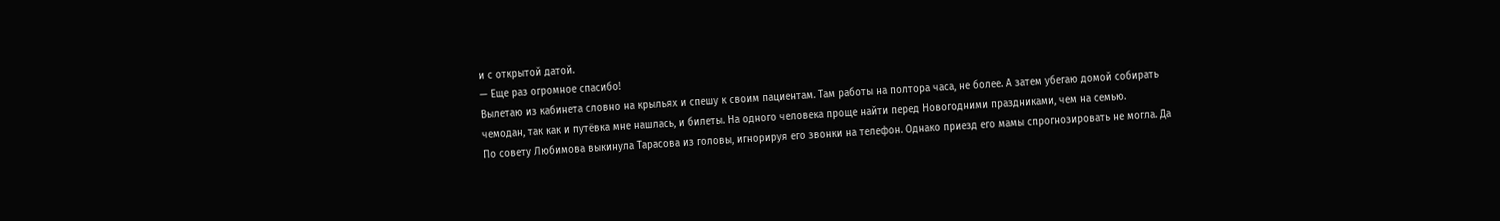и с открытой датой.
— Еще раз огромное спасибо!
Вылетаю из кабинета словно на крыльях и спешу к своим пациентам. Там работы на полтора часа, не более. А затем убегаю домой собирать чемодан, так как и путёвка мне нашлась, и билеты. На одного человека проще найти перед Новогодними праздниками, чем на семью.
По совету Любимова выкинула Тарасова из головы, игнорируя его звонки на телефон. Однако приезд его мамы спрогнозировать не могла. Да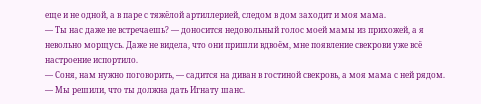еще и не одной, а в паре с тяжёлой артиллерией, следом в дом заходит и моя мама.
— Ты нас даже не встречаешь? — доносится недовольный голос моей мамы из прихожей, а я невольно морщусь. Даже не видела, что они пришли вдвоём, мне появление свекрови уже всё настроение испортило.
— Соня, нам нужно поговорить, — садится на диван в гостиной свекровь, а моя мама с ней рядом. — Мы решили, что ты должна дать Игнату шанс.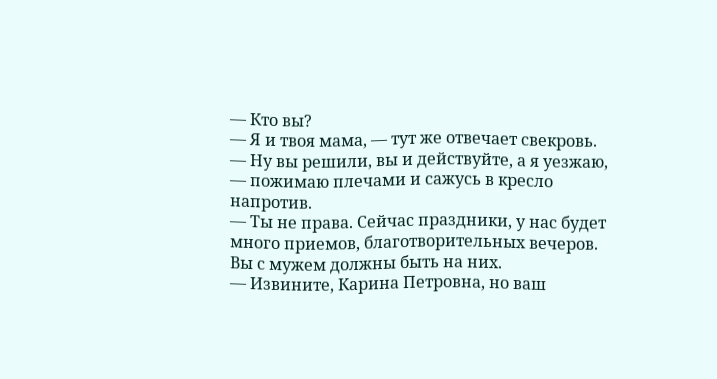— Кто вы?
— Я и твоя мама, — тут же отвечает свекровь.
— Ну вы решили, вы и действуйте, а я уезжаю, — пожимаю плечами и сажусь в кресло напротив.
— Ты не права. Сейчас праздники, у нас будет много приемов, благотворительных вечеров. Вы с мужем должны быть на них.
— Извините, Карина Петровна, но ваш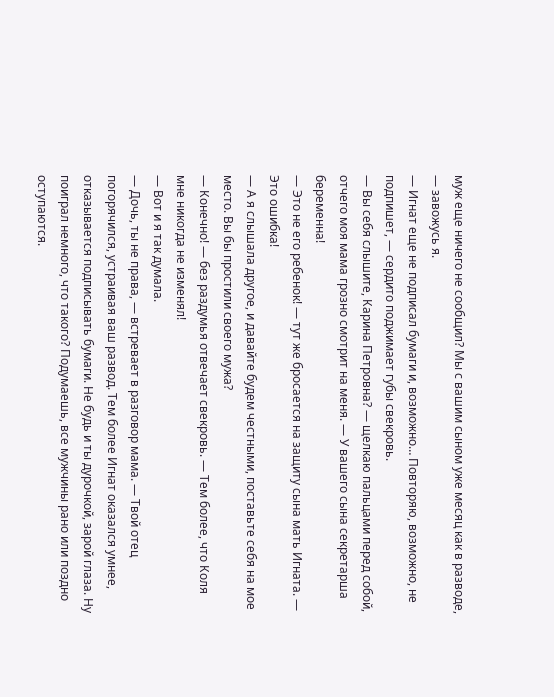муж еще ничего не сообщил? Мы с вашим сыном уже месяц как в разводе, — завожусь я.
— Игнат еще не подписал бумаги и, возможно… Повторяю, возможно, не подпишет, — сердито поджимает губы свекровь.
— Вы себя слышите, Карина Петровна? — щелкаю пальцами перед собой, отчего моя мама грозно смотрит на меня. — У вашего сына секретарша беременна!
— Это не его ребенок! — тут же бросается на защиту сына мать Игната. — Это ошибка!
— А я слышала другое, и давайте будем честными, поставьте себя на мое место. Вы бы простили своего мужа?
— Конечно! — без раздумья отвечает свекровь. — Тем более, что Коля мне никогда не изменял!
— Вот и я так думала.
— Дочь, ты не права, — встревает в разговор мама. — Твой отец погорячился, устраивая ваш развод. Тем более Игнат оказался умнее, отказывается подписывать бумаги. Не будь и ты дурочкой, зарой глаза. Ну поиграл немного, что такого? Подумаешь, все мужчины рано или поздно оступаются.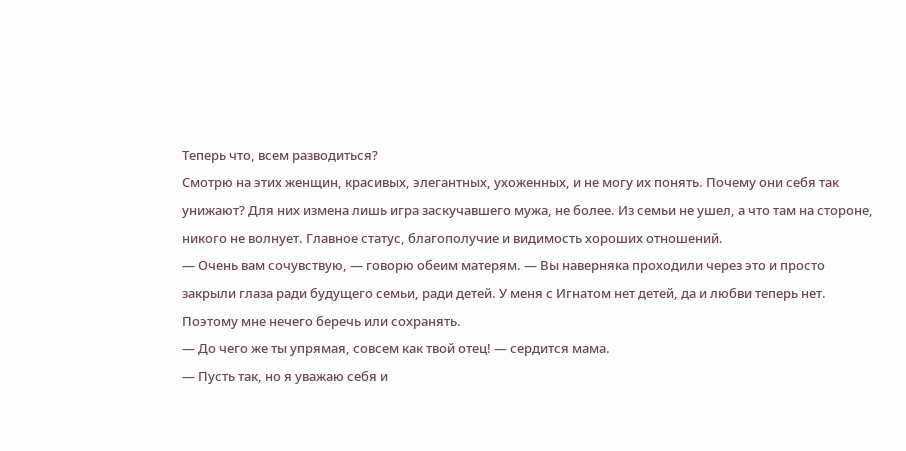Теперь что, всем разводиться?
Смотрю на этих женщин, красивых, элегантных, ухоженных, и не могу их понять. Почему они себя так унижают? Для них измена лишь игра заскучавшего мужа, не более. Из семьи не ушел, а что там на стороне, никого не волнует. Главное статус, благополучие и видимость хороших отношений.
— Очень вам сочувствую, — говорю обеим матерям. — Вы наверняка проходили через это и просто закрыли глаза ради будущего семьи, ради детей. У меня с Игнатом нет детей, да и любви теперь нет. Поэтому мне нечего беречь или сохранять.
— До чего же ты упрямая, совсем как твой отец! — сердится мама.
— Пусть так, но я уважаю себя и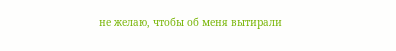не желаю, чтобы об меня вытирали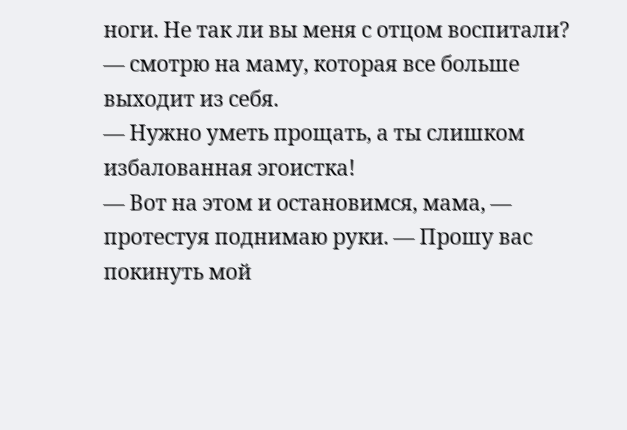ноги. Не так ли вы меня с отцом воспитали? — смотрю на маму, которая все больше выходит из себя.
— Нужно уметь прощать, а ты слишком избалованная эгоистка!
— Вот на этом и остановимся, мама, — протестуя поднимаю руки. — Прошу вас покинуть мой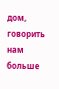дом, говорить нам больше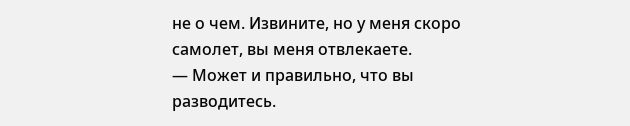не о чем. Извините, но у меня скоро самолет, вы меня отвлекаете.
— Может и правильно, что вы разводитесь.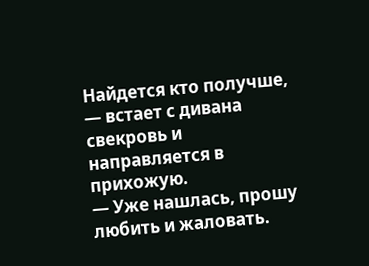Найдется кто получше, — встает с дивана свекровь и направляется в прихожую.
— Уже нашлась, прошу любить и жаловать.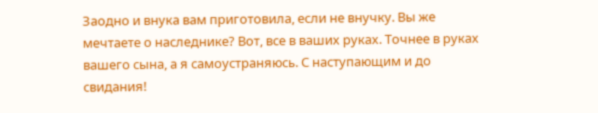Заодно и внука вам приготовила, если не внучку. Вы же мечтаете о наследнике? Вот, все в ваших руках. Точнее в руках вашего сына, а я самоустраняюсь. С наступающим и до свидания!